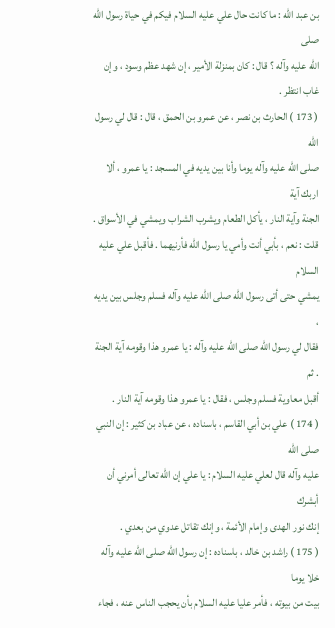بن عبد الله : ما كانت حال علي عليه السلام فيكم في حياة رسول الله صلى
الله عليه وآله ؟ قال : كان بمنزلة الأمير ، إن شهد عظم وسود ، وإن غاب انتظر .
( 173 ) الحارث بن نصر ، عن عمرو بن الحمق ، قال : قال لي رسول الله
صلى الله عليه وآله يوما وأنا بين يديه في المسجد : يا عمرو ، ألا اربك آية
الجنة وآية النار ، يأكل الطعام ويشرب الشراب ويمشي في الأسواق .
قلت : نعم ، بأبي أنت وأمي يا رسول الله فأرنيهما . فأقبل علي عليه السلام
يمشي حتى أتى رسول الله صلى الله عليه وآله فسلم وجلس بين يديه ،
فقال لي رسول الله صلى الله عليه وآله : يا عمرو هذا وقومه آية الجنة . ثم
أقبل معاوية فسلم وجلس ، فقال : يا عمرو هذا وقومه آية النار .
( 174 ) علي بن أبي القاسم ، باسناده ، عن عباد بن كثير : إن النبي صلى الله
عليه وآله قال لعلي عليه السلام : يا علي إن الله تعالى أمرني أن أبشرك
إنك نور الهدى وإمام الأئمة ، وإنك تقاتل عدوي من بعدي .
( 175 ) راشد بن خالد ، باسناده : إن رسول الله صلى الله عليه وآله خلا يوما
بيت من بيوته ، فأمر عليا عليه السلام بأن يحجب الناس عنه ، فجاء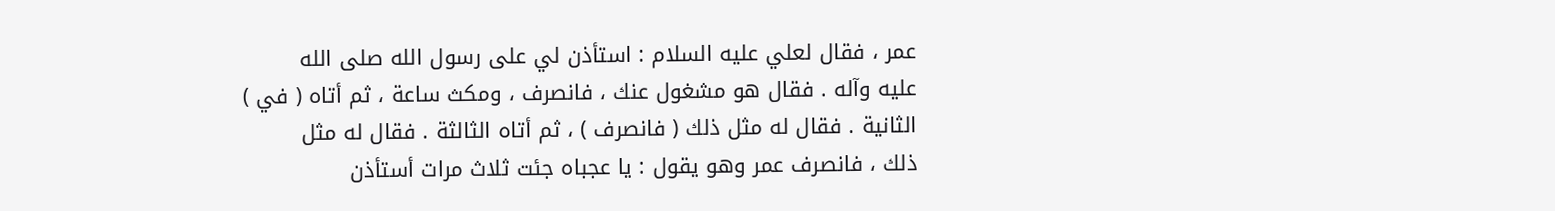عمر ، فقال لعلي عليه السلام : استأذن لي على رسول الله صلى الله
عليه وآله . فقال هو مشغول عنك ، فانصرف ، ومكث ساعة ، ثم أتاه ( في )
الثانية . فقال له مثل ذلك ( فانصرف ) ، ثم أتاه الثالثة . فقال له مثل
ذلك ، فانصرف عمر وهو يقول : يا عجباه جئت ثلاث مرات أستأذن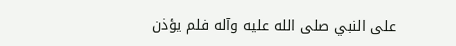على النبي صلى الله عليه وآله فلم يؤذن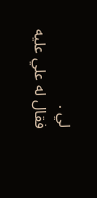لي .
فقال له علي عليه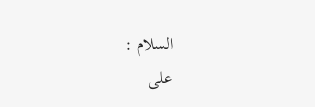السلام :
على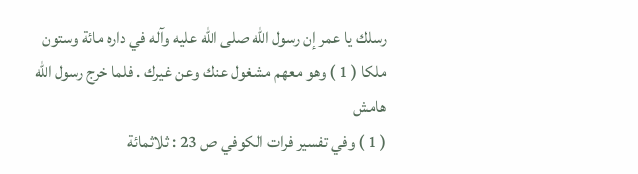رسلك يا عمر إن رسول الله صلى الله عليه وآله في داره مائة وستون
ملكا ( 1 ) وهو معهم مشغول عنك وعن غيرك . فلما خرج رسول الله
هامش
( 1 ) وفي تفسير فرات الكوفي ص 23 : ثلاثمائة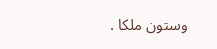وستون ملكا .